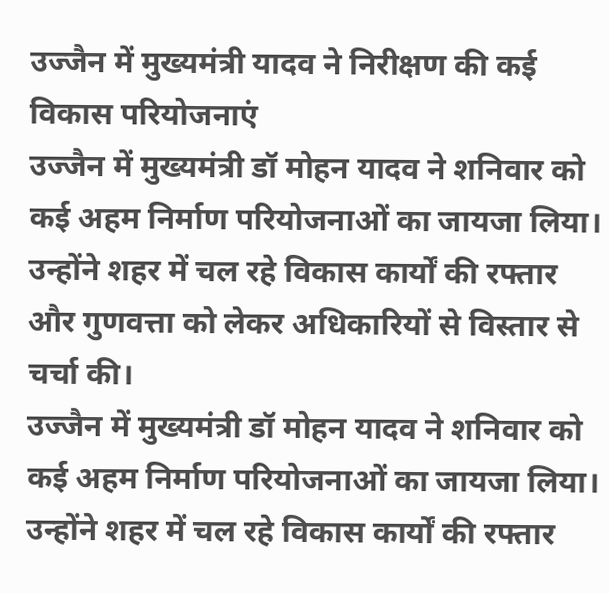उज्जैन में मुख्यमंत्री यादव ने निरीक्षण की कई विकास परियोजनाएं
उज्जैन में मुख्यमंत्री डॉ मोहन यादव ने शनिवार को कई अहम निर्माण परियोजनाओं का जायजा लिया। उन्होंने शहर में चल रहे विकास कार्यों की रफ्तार और गुणवत्ता को लेकर अधिकारियों से विस्तार से चर्चा की।
उज्जैन में मुख्यमंत्री डॉ मोहन यादव ने शनिवार को कई अहम निर्माण परियोजनाओं का जायजा लिया। उन्होंने शहर में चल रहे विकास कार्यों की रफ्तार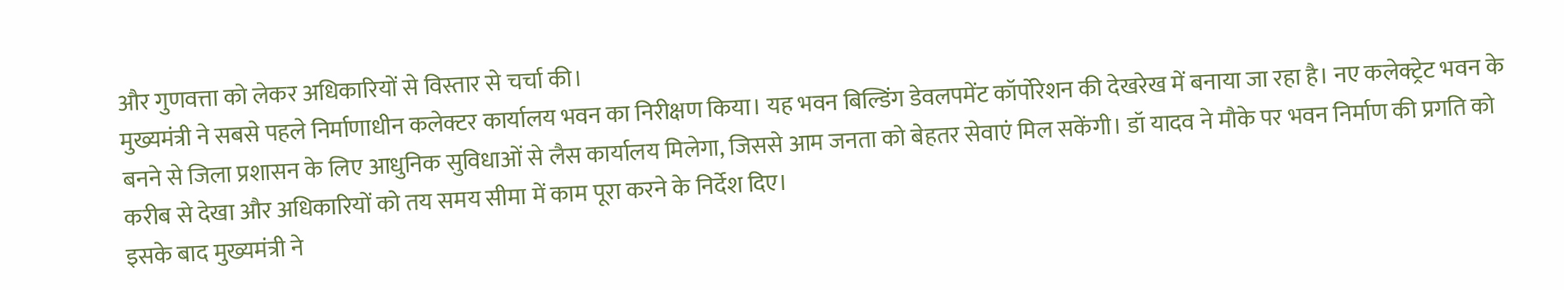और गुणवत्ता को लेकर अधिकारियों से विस्तार से चर्चा की।
मुख्यमंत्री ने सबसे पहले निर्माणाधीन कलेक्टर कार्यालय भवन का निरीक्षण किया। यह भवन बिल्डिंग डेवलपमेंट कॉर्पोरेशन की देखरेख में बनाया जा रहा है। नए कलेक्ट्रेट भवन के बनने से जिला प्रशासन के लिए आधुनिक सुविधाओं से लैस कार्यालय मिलेगा, जिससे आम जनता को बेहतर सेवाएं मिल सकेंगी। डॉ यादव ने मौके पर भवन निर्माण की प्रगति को करीब से देखा और अधिकारियों को तय समय सीमा में काम पूरा करने के निर्देश दिए।
इसके बाद मुख्यमंत्री ने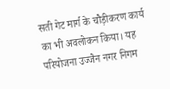सती गेट मार्ग के चौड़ीकरण कार्य का भी अवलोकन किया। यह परियोजना उज्जैन नगर निगम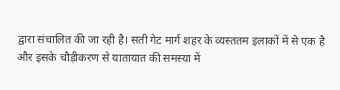द्वारा संचालित की जा रही है। सती गेट मार्ग शहर के व्यस्ततम इलाकों में से एक है और इसके चौड़ीकरण से यातायात की समस्या में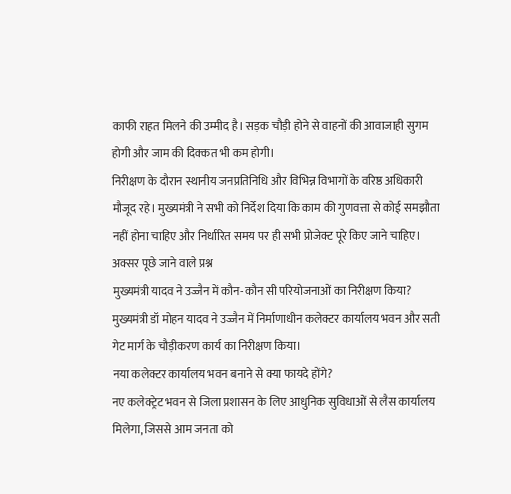काफी राहत मिलने की उम्मीद है। सड़क चौड़ी होने से वाहनों की आवाजाही सुगम होगी और जाम की दिक्कत भी कम होगी।
निरीक्षण के दौरान स्थानीय जनप्रतिनिधि और विभिन्न विभागों के वरिष्ठ अधिकारी मौजूद रहे। मुख्यमंत्री ने सभी को निर्देश दिया कि काम की गुणवत्ता से कोई समझौता नहीं होना चाहिए और निर्धारित समय पर ही सभी प्रोजेक्ट पूरे किए जाने चाहिए।
अक्सर पूछे जाने वाले प्रश्न
मुख्यमंत्री यादव ने उज्जैन में कौन-कौन सी परियोजनाओं का निरीक्षण किया?
मुख्यमंत्री डॉ मोहन यादव ने उज्जैन में निर्माणाधीन कलेक्टर कार्यालय भवन और सती गेट मार्ग के चौड़ीकरण कार्य का निरीक्षण किया।
नया कलेक्टर कार्यालय भवन बनाने से क्या फायदे होंगे?
नए कलेक्ट्रेट भवन से जिला प्रशासन के लिए आधुनिक सुविधाओं से लैस कार्यालय मिलेगा, जिससे आम जनता को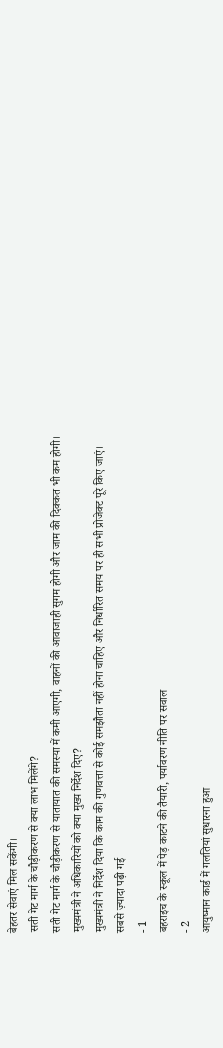बेहतर सेवाएं मिल सकेंगी।
सती गेट मार्ग के चौड़ीकरण से क्या लाभ मिलेंगे?
सती गेट मार्ग के चौड़ीकरण से यातायात की समस्या में कमी आएगी, वाहनों की आवाजाही सुगम होगी और जाम की दिक्कत भी कम होगी।
मुख्यमंत्री ने अधिकारियों को क्या मुख्य निर्देश दिए?
मुख्यमंत्री ने निर्देश दिया कि काम की गुणवत्ता से कोई समझौता नहीं होना चाहिए और निर्धारित समय पर ही सभी प्रोजेक्ट पूरे किए जाएं।
सबसे ज़्यादा पढ़ी गई
- 1
बहराइच के स्कूल में पेड़ काटने की तैयारी, पर्यावरण नीति पर सवाल
- 2
आयुष्मान कार्ड में गलतियां सुधारना हुआ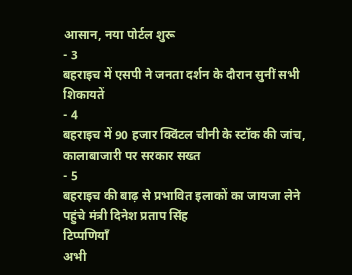आसान, नया पोर्टल शुरू
- 3
बहराइच में एसपी ने जनता दर्शन के दौरान सुनीं सभी शिकायतें
- 4
बहराइच में 90 हजार क्विंटल चीनी के स्टॉक की जांच, कालाबाजारी पर सरकार सख्त
- 5
बहराइच की बाढ़ से प्रभावित इलाकों का जायजा लेने पहुंचे मंत्री दिनेश प्रताप सिंह
टिप्पणियाँ
अभी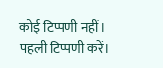कोई टिप्पणी नहीं। पहली टिप्पणी करें।